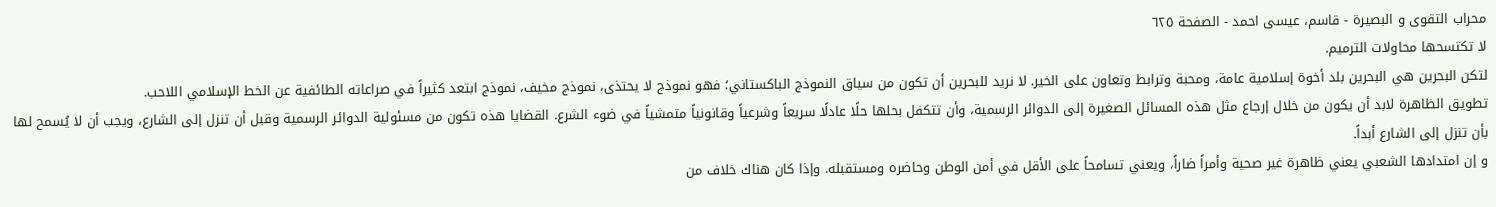محراب التقوى و البصيرة - قاسم، عيسى احمد - الصفحة ٦٢٥
لا تكتسحها محاولات الترميم.
لتكن البحرين هي البحرين بلد أخوة إسلامية عامة، ومحبة وترابط وتعاون على الخير. لا نريد للبحرين أن تكون من سياق النموذج الباكستاني؛ فهو نموذج لا يحتذى، نموذج مخيف، نموذج ابتعد كثيراً في صراعاته الطائفية عن الخط الإسلامي اللاحب.
تطويق الظاهرة لابد أن يكون من خلال إرجاع مثل هذه المسائل الصغيرة إلى الدوائر الرسمية، وأن تتكفل بحلها حلًا عادلًا سريعاً وشرعياً وقانونياً متمشياً في ضوء الشرع. القضايا هذه تكون من مسئولية الدوائر الرسمية وقبل أن تنزل إلى الشارع، ويجب أن لا يُسمح لها بأن تنزل إلى الشارع أبداً.
و إن امتدادها الشعبي يعني ظاهرة غير صحية وأمراً ضاراً، ويعني تسامحاً على الأقل في أمن الوطن وحاضره ومستقبله. وإذا كان هناك خلاف من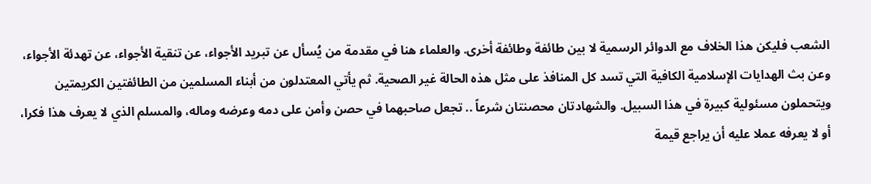الشعب فليكن هذا الخلاف مع الدوائر الرسمية لا بين طائفة وطائفة أخرى. والعلماء هنا في مقدمة من يُسأل عن تبريد الأجواء، عن تنقية الأجواء، عن تهدئة الأجواء، وعن بث الهدايات الإسلامية الكافية التي تسد كل المنافذ على مثل هذه الحالة غير الصحية. ثم يأتي المعتدلون من أبناء المسلمين من الطائفتين الكريمتين ويتحملون مسئولية كبيرة في هذا السبيل. والشهادتان محصنتان شرعاً .. تجعل صاحبهما في حصن وأمن على دمه وعرضه وماله، والمسلم الذي لا يعرف هذا فكرا، أو لا يعرفه عملا عليه أن يراجع قيمة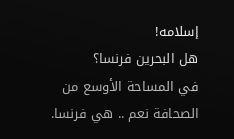إسلامه!
هل البحرين فرنسا؟
في المساحة الأوسع من الصحافة نعم .. هي فرنسا.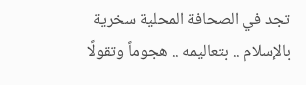تجد في الصحافة المحلية سخرية بالإسلام .. بتعاليمه .. هجوماً وتقولًا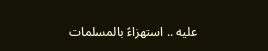عليه .. استهزاءً بالمسلمات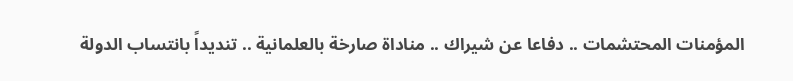المؤمنات المحتشمات .. دفاعا عن شيراك .. مناداة صارخة بالعلمانية .. تنديداً بانتساب الدولة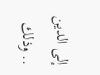إلى الدين .. وذلك